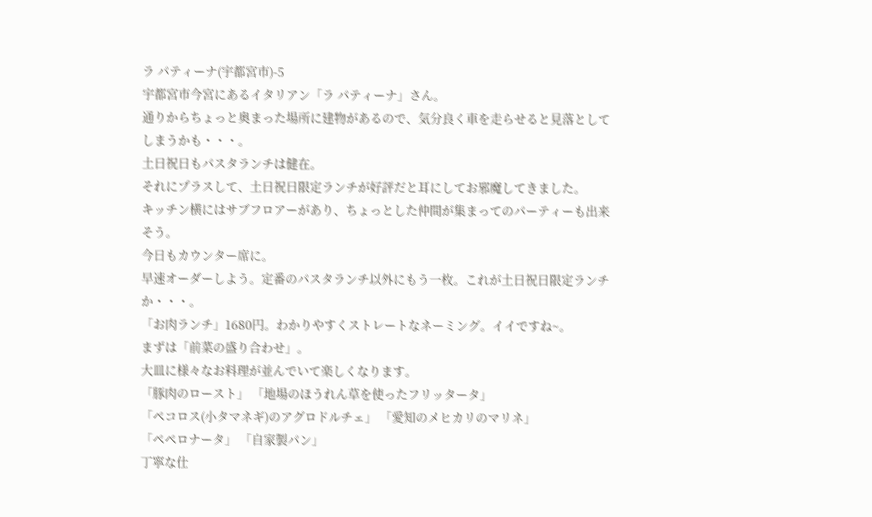ラ パティーナ(宇都宮市)-5
宇都宮市今宮にあるイタリアン「ラ パティーナ」さん。
通りからちょっと奥まった場所に建物があるので、気分良く車を走らせると見落としてしまうかも・・・。
土日祝日もパスタランチは健在。
それにプラスして、土日祝日限定ランチが好評だと耳にしてお邪魔してきました。
キッチン横にはサブフロアーがあり、ちょっとした仲間が集まってのパーティーも出来そう。
今日もカウンター席に。
早速オーダーしよう。定番のパスタランチ以外にもう一枚。これが土日祝日限定ランチか・・・。
「お肉ランチ」1680円。わかりやすくストレートなネーミング。イイですね~。
まずは「前菜の盛り合わせ」。
大皿に様々なお料理が並んでいて楽しくなります。
「豚肉のロースト」 「地場のほうれん草を使ったフリッタータ」
「ペコロス(小タマネギ)のアグロドルチェ」 「愛知のメヒカリのマリネ」
「ペペロナータ」 「自家製パン」
丁寧な仕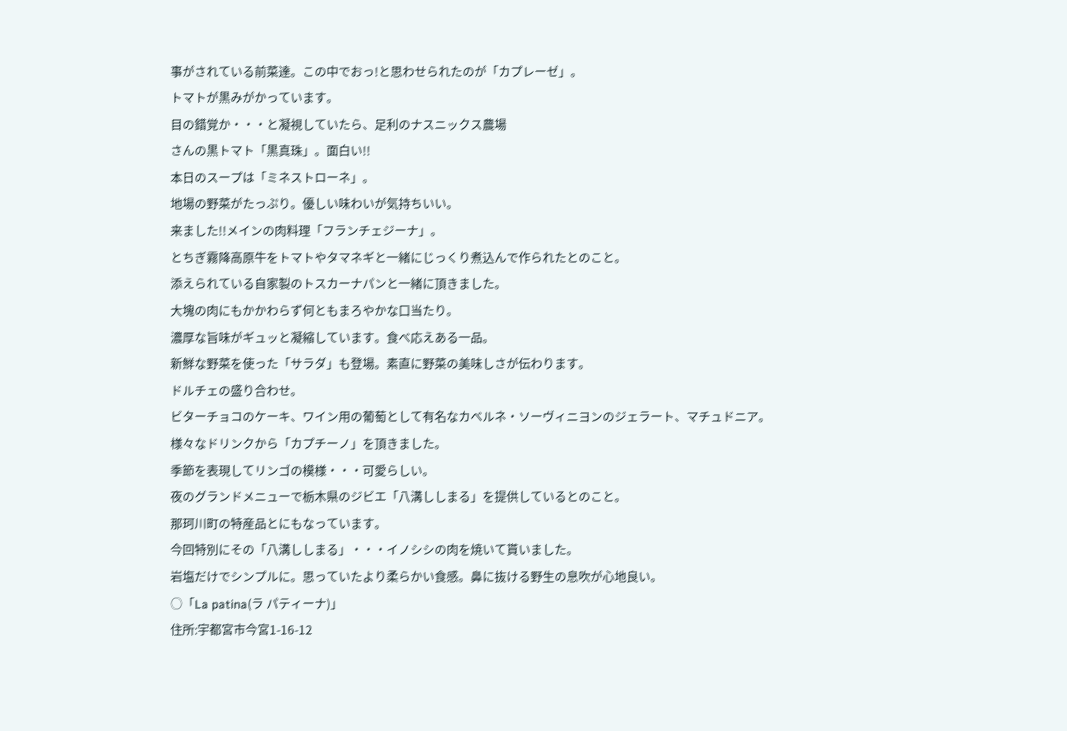事がされている前菜達。この中でおっ!と思わせられたのが「カプレーゼ」。
トマトが黒みがかっています。
目の錯覚か・・・と凝視していたら、足利のナスニックス農場
さんの黒トマト「黒真珠」。面白い!!
本日のスープは「ミネストローネ」。
地場の野菜がたっぷり。優しい味わいが気持ちいい。
来ました!!メインの肉料理「フランチェジーナ」。
とちぎ霧降高原牛をトマトやタマネギと一緒にじっくり煮込んで作られたとのこと。
添えられている自家製のトスカーナパンと一緒に頂きました。
大塊の肉にもかかわらず何ともまろやかな口当たり。
濃厚な旨味がギュッと凝縮しています。食べ応えある一品。
新鮮な野菜を使った「サラダ」も登場。素直に野菜の美味しさが伝わります。
ドルチェの盛り合わせ。
ビターチョコのケーキ、ワイン用の葡萄として有名なカベルネ・ソーヴィニヨンのジェラート、マチュドニア。
様々なドリンクから「カプチーノ」を頂きました。
季節を表現してリンゴの模様・・・可愛らしい。
夜のグランドメニューで栃木県のジビエ「八溝ししまる」を提供しているとのこと。
那珂川町の特産品とにもなっています。
今回特別にその「八溝ししまる」・・・イノシシの肉を焼いて貰いました。
岩塩だけでシンプルに。思っていたより柔らかい食感。鼻に抜ける野生の息吹が心地良い。
○「La patina(ラ パティーナ)」
住所:宇都宮市今宮1-16-12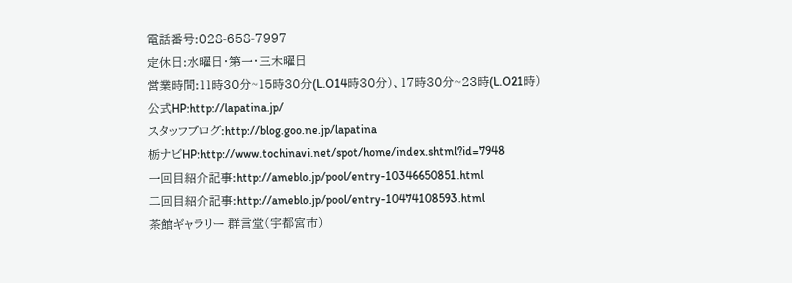電話番号:028-658-7997
定休日:水曜日・第一・三木曜日
営業時間:11時30分~15時30分(L.O14時30分)、17時30分~23時(L.O21時)
公式HP:http://lapatina.jp/
スタッフブログ:http://blog.goo.ne.jp/lapatina
栃ナビHP:http://www.tochinavi.net/spot/home/index.shtml?id=7948
一回目紹介記事:http://ameblo.jp/pool/entry-10346650851.html
二回目紹介記事:http://ameblo.jp/pool/entry-10474108593.html
茶館ギャラリー 群言堂(宇都宮市)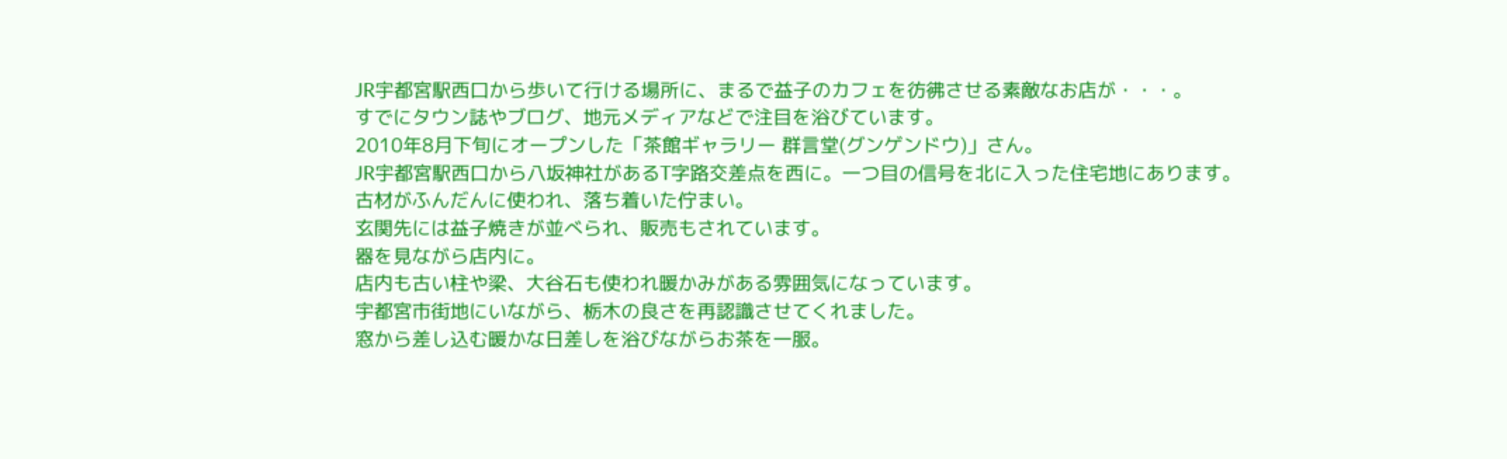JR宇都宮駅西口から歩いて行ける場所に、まるで益子のカフェを彷彿させる素敵なお店が・・・。
すでにタウン誌やブログ、地元メディアなどで注目を浴びています。
2010年8月下旬にオープンした「茶館ギャラリー 群言堂(グンゲンドウ)」さん。
JR宇都宮駅西口から八坂神社があるT字路交差点を西に。一つ目の信号を北に入った住宅地にあります。
古材がふんだんに使われ、落ち着いた佇まい。
玄関先には益子焼きが並べられ、販売もされています。
器を見ながら店内に。
店内も古い柱や梁、大谷石も使われ暖かみがある雰囲気になっています。
宇都宮市街地にいながら、栃木の良さを再認識させてくれました。
窓から差し込む暖かな日差しを浴びながらお茶を一服。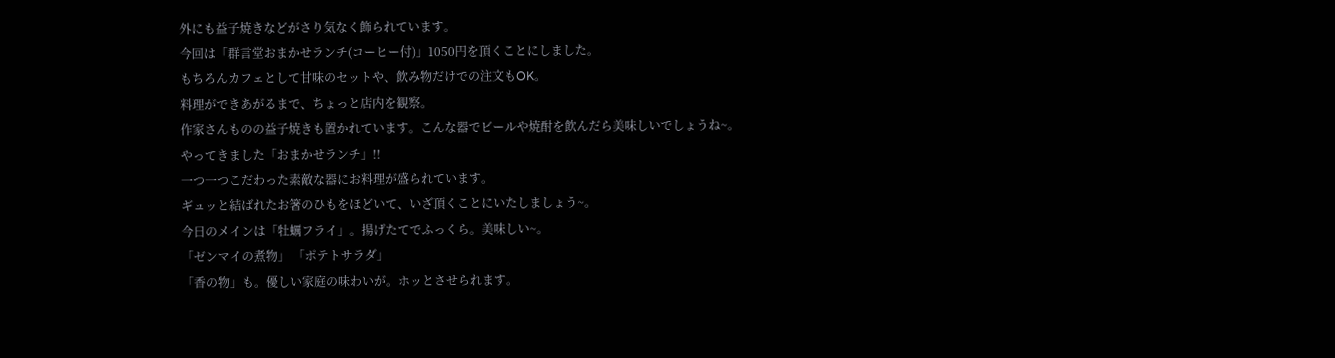外にも益子焼きなどがさり気なく飾られています。
今回は「群言堂おまかせランチ(コーヒー付)」1050円を頂くことにしました。
もちろんカフェとして甘味のセットや、飲み物だけでの注文もOK。
料理ができあがるまで、ちょっと店内を観察。
作家さんものの益子焼きも置かれています。こんな器でビールや焼酎を飲んだら美味しいでしょうね~。
やってきました「おまかせランチ」!!
一つ一つこだわった素敵な器にお料理が盛られています。
ギュッと結ばれたお箸のひもをほどいて、いざ頂くことにいたしましょう~。
今日のメインは「牡蠣フライ」。揚げたてでふっくら。美味しい~。
「ゼンマイの煮物」 「ポテトサラダ」
「香の物」も。優しい家庭の味わいが。ホッとさせられます。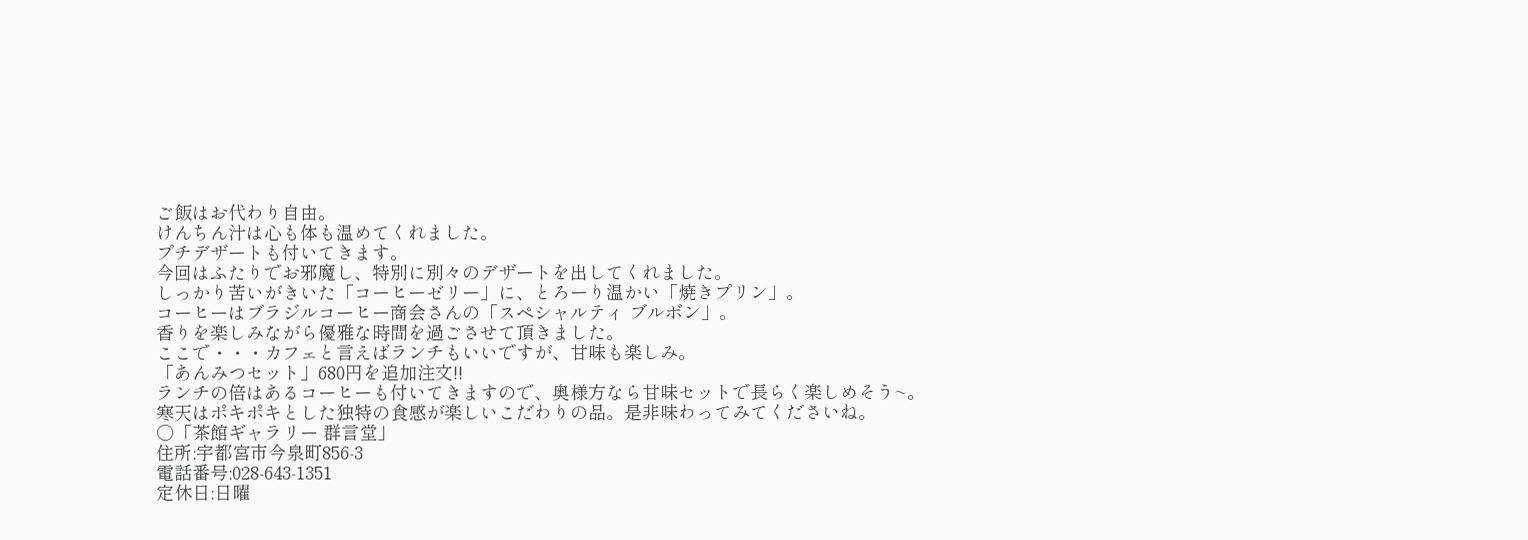ご飯はお代わり自由。
けんちん汁は心も体も温めてくれました。
プチデザートも付いてきます。
今回はふたりでお邪魔し、特別に別々のデザートを出してくれました。
しっかり苦いがきいた「コーヒーゼリー」に、とろーり温かい「焼きプリン」。
コーヒーはブラジルコーヒー商会さんの「スペシャルティ ブルボン」。
香りを楽しみながら優雅な時間を過ごさせて頂きました。
ここで・・・カフェと言えばランチもいいですが、甘味も楽しみ。
「あんみつセット」680円を追加注文!!
ランチの倍はあるコーヒーも付いてきますので、奥様方なら甘味セットで長らく楽しめそう~。
寒天はポキポキとした独特の食感が楽しいこだわりの品。是非味わってみてくださいね。
○「茶館ギャラリー 群言堂」
住所:宇都宮市今泉町856-3
電話番号:028-643-1351
定休日:日曜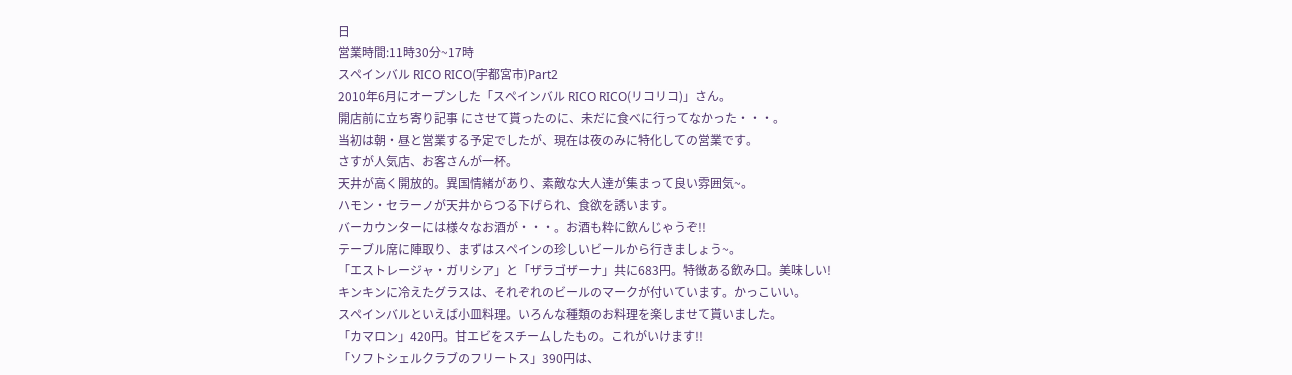日
営業時間:11時30分~17時
スペインバル RICO RICO(宇都宮市)Part2
2010年6月にオープンした「スペインバル RICO RICO(リコリコ)」さん。
開店前に立ち寄り記事 にさせて貰ったのに、未だに食べに行ってなかった・・・。
当初は朝・昼と営業する予定でしたが、現在は夜のみに特化しての営業です。
さすが人気店、お客さんが一杯。
天井が高く開放的。異国情緒があり、素敵な大人達が集まって良い雰囲気~。
ハモン・セラーノが天井からつる下げられ、食欲を誘います。
バーカウンターには様々なお酒が・・・。お酒も粋に飲んじゃうぞ!!
テーブル席に陣取り、まずはスペインの珍しいビールから行きましょう~。
「エストレージャ・ガリシア」と「ザラゴザーナ」共に683円。特徴ある飲み口。美味しい!
キンキンに冷えたグラスは、それぞれのビールのマークが付いています。かっこいい。
スペインバルといえば小皿料理。いろんな種類のお料理を楽しませて貰いました。
「カマロン」420円。甘エビをスチームしたもの。これがいけます!!
「ソフトシェルクラブのフリートス」390円は、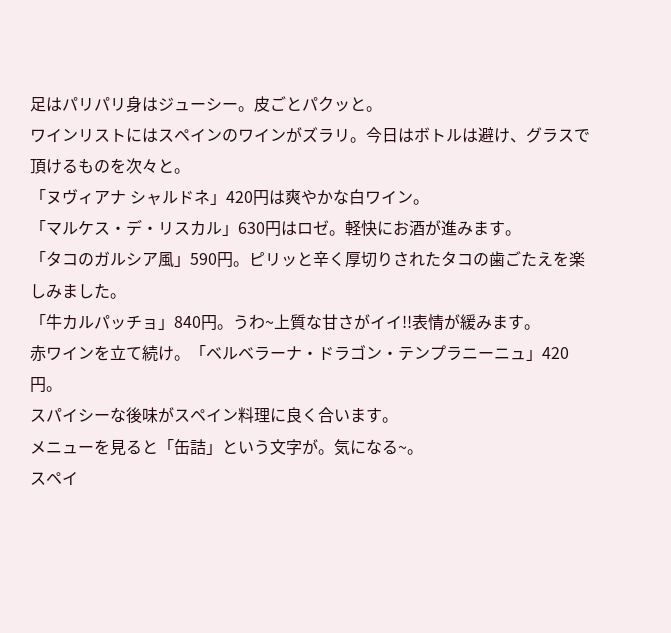足はパリパリ身はジューシー。皮ごとパクッと。
ワインリストにはスペインのワインがズラリ。今日はボトルは避け、グラスで頂けるものを次々と。
「ヌヴィアナ シャルドネ」420円は爽やかな白ワイン。
「マルケス・デ・リスカル」630円はロゼ。軽快にお酒が進みます。
「タコのガルシア風」590円。ピリッと辛く厚切りされたタコの歯ごたえを楽しみました。
「牛カルパッチョ」840円。うわ~上質な甘さがイイ!!表情が緩みます。
赤ワインを立て続け。「ベルベラーナ・ドラゴン・テンプラニーニュ」420円。
スパイシーな後味がスペイン料理に良く合います。
メニューを見ると「缶詰」という文字が。気になる~。
スペイ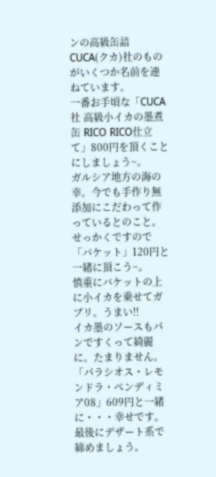ンの高級缶詰CUCA(クカ)社のものがいくつか名前を連ねています。
一番お手頃な「CUCA社 高級小イカの墨煮缶 RICO RICO仕立て」800円を頂くことにしましょう~。
ガルシア地方の海の幸。今でも手作り無添加にこだわって作っているとのこと。
せっかくですので「バケット」120円と一緒に頂こう~。
慎重にバケットの上に小イカを乗せてガブリ。うまい!!
イカ墨のソースもパンですくって綺麗に。たまりません。
「パラシオス・レモンドラ・ペンディミア08」609円と一緒に・・・幸せです。
最後にデザート系で締めましょう。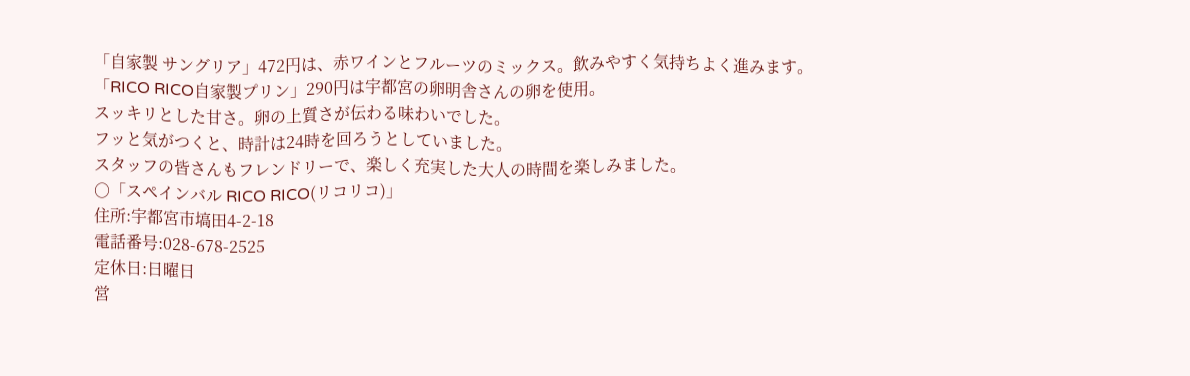「自家製 サングリア」472円は、赤ワインとフルーツのミックス。飲みやすく気持ちよく進みます。
「RICO RICO自家製プリン」290円は宇都宮の卵明舎さんの卵を使用。
スッキリとした甘さ。卵の上質さが伝わる味わいでした。
フッと気がつくと、時計は24時を回ろうとしていました。
スタッフの皆さんもフレンドリーで、楽しく充実した大人の時間を楽しみました。
○「スペインバル RICO RICO(リコリコ)」
住所:宇都宮市塙田4-2-18
電話番号:028-678-2525
定休日:日曜日
営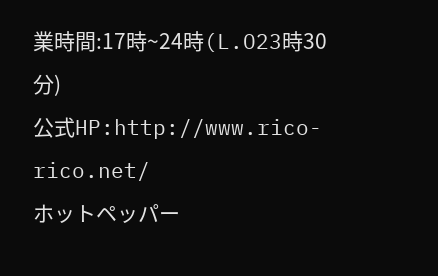業時間:17時~24時(L.O23時30分)
公式HP:http://www.rico-rico.net/
ホットペッパー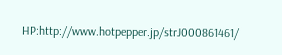HP:http://www.hotpepper.jp/strJ000861461/